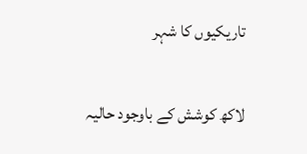تاریکیوں کا شہر

لاکھ کوشش کے باوجود حالیہ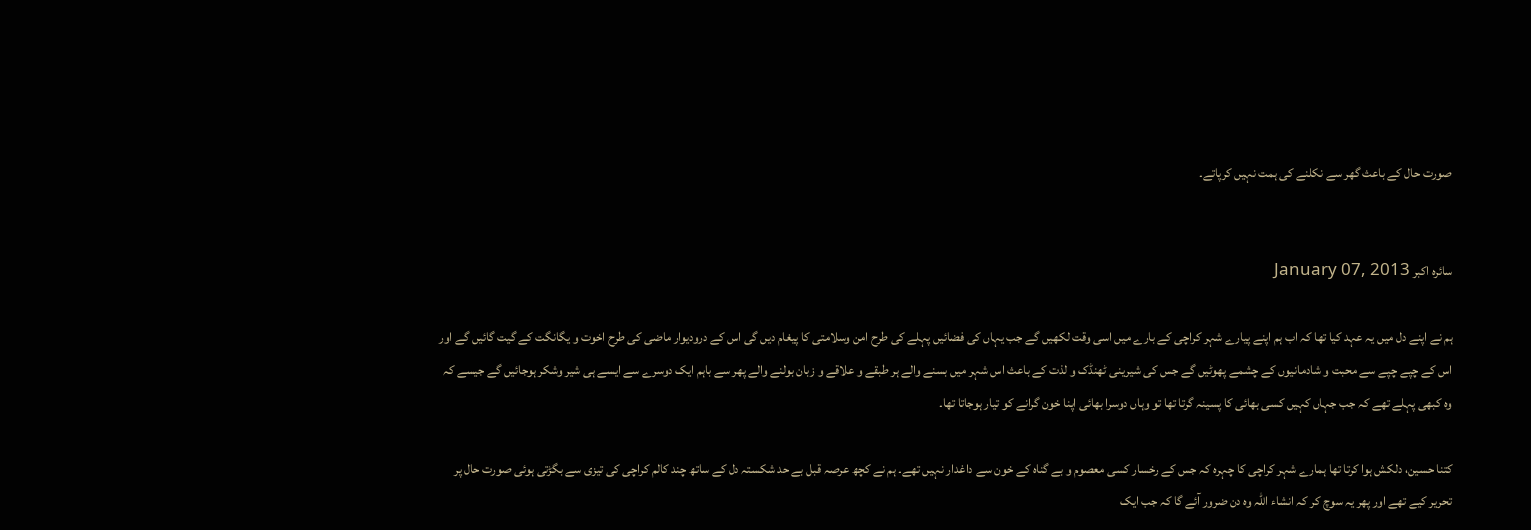صورت حال کے باعث گھر سے نکلنے کی ہمت نہیں کرپاتے۔


سائرہ اکبر January 07, 2013

ہم نے اپنے دل میں یہ عہد کیا تھا کہ اب ہم اپنے پیارے شہر کراچی کے بارے میں اسی وقت لکھیں گے جب یہاں کی فضائیں پہلے کی طرح امن وسلامتی کا پیغام دیں گی اس کے درودیوار ماضی کی طرح اخوت و یگانگت کے گیت گائیں گے اور اس کے چپے چپے سے محبت و شادمانیوں کے چشمے پھوٹیں گے جس کی شیرینی ٹھنڈک و لذت کے باعث اس شہر میں بسنے والے ہر طبقے و علاقے و زبان بولنے والے پھر سے باہم ایک دوسرے سے ایسے ہی شیر وشکر ہوجائیں گے جیسے کہ وہ کبھی پہلے تھے کہ جب جہاں کہیں کسی بھائی کا پسینہ گرتا تھا تو وہاں دوسرا بھائی اپنا خون گرانے کو تیار ہوجاتا تھا۔

کتنا حسین، دلکش ہوا کرتا تھا ہمارے شہر کراچی کا چہرہ کہ جس کے رخسار کسی معصوم و بے گناہ کے خون سے داغدار نہیں تھے۔ ہم نے کچھ عرصہ قبل بے حد شکستہ دل کے ساتھ چند کالم کراچی کی تیزی سے بگڑتی ہوئی صورت حال پر تحریر کیے تھے اور پھر یہ سوچ کر کہ انشاء اللہ وہ دن ضرور آئے گا کہ جب ایک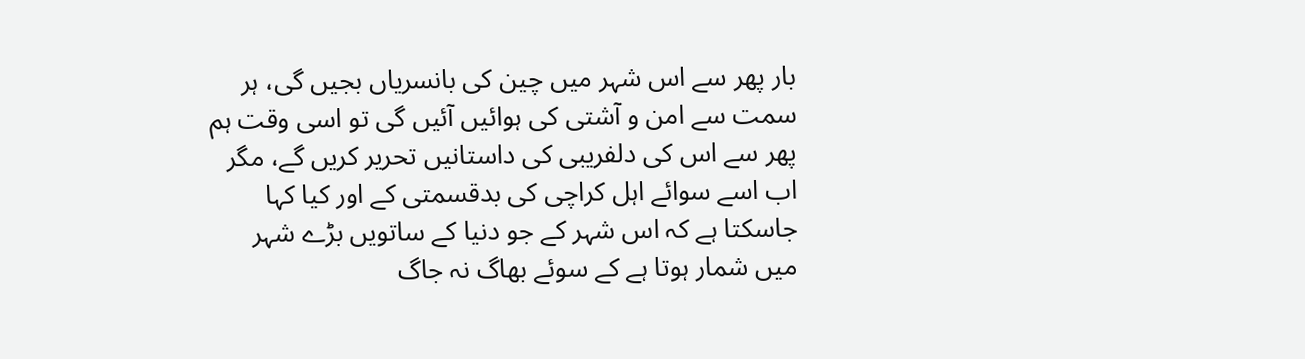بار پھر سے اس شہر میں چین کی بانسریاں بجیں گی، ہر سمت سے امن و آشتی کی ہوائیں آئیں گی تو اسی وقت ہم پھر سے اس کی دلفریبی کی داستانیں تحریر کریں گے، مگر اب اسے سوائے اہل کراچی کی بدقسمتی کے اور کیا کہا جاسکتا ہے کہ اس شہر کے جو دنیا کے ساتویں بڑے شہر میں شمار ہوتا ہے کے سوئے بھاگ نہ جاگ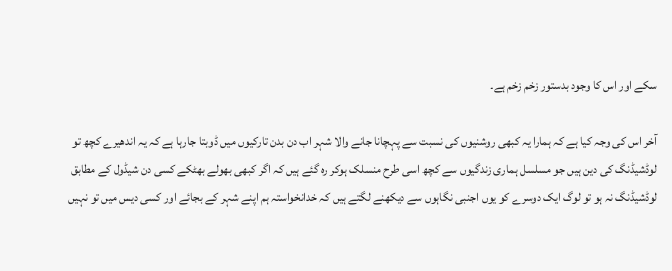سکے اور اس کا وجود بدستور زخم زخم ہے۔

آخر اس کی وجہ کیا ہے کہ ہمارا یہ کبھی روشنیوں کی نسبت سے پہچانا جانے والا شہر اب دن بدن تارکیوں میں ڈوبتا جارہا ہے کہ یہ اندھیرے کچھ تو لوڈشیڈنگ کی دین ہیں جو مسلسل ہماری زندگیوں سے کچھ اسی طرح منسلک ہوکر رہ گئے ہیں کہ اگر کبھی بھولے بھٹکے کسی دن شیڈول کے مطابق لوڈشیڈنگ نہ ہو تو لوگ ایک دوسرے کو یوں اجنبی نگاہوں سے دیکھنے لگتے ہیں کہ خدانخواستہ ہم اپنے شہر کے بجائے اور کسی دیس میں تو نہیں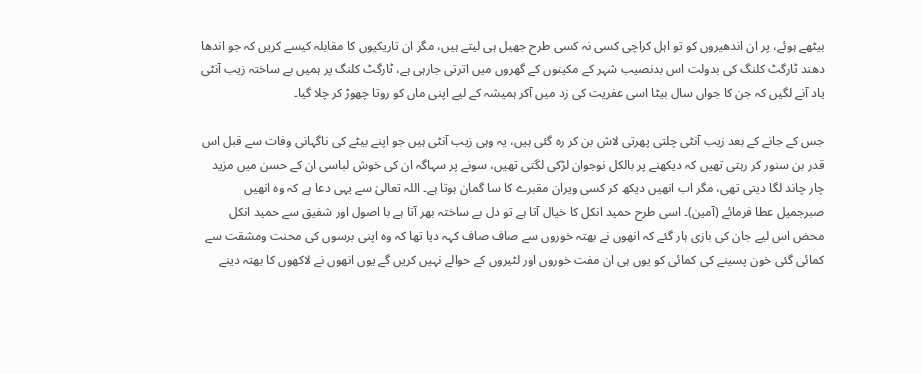بیٹھے ہوئے، پر ان اندھیروں کو تو اہل کراچی کسی نہ کسی طرح جھیل ہی لیتے ہیں، مگر ان تاریکیوں کا مقابلہ کیسے کریں کہ جو اندھا دھند ٹارگٹ کلنگ کی بدولت اس بدنصیب شہر کے مکینوں کے گھروں میں اترتی جارہی ہے، ٹارگٹ کلنگ پر ہمیں بے ساختہ زیب آنٹی یاد آنے لگیں کہ جن کا جواں سال بیٹا اسی عفریت کی زد میں آکر ہمیشہ کے لیے اپنی ماں کو روتا چھوڑ کر چلا گیا۔

جس کے جانے کے بعد زیب آنٹی چلتی پھرتی لاش بن کر رہ گئی ہیں، یہ وہی زیب آنٹی ہیں جو اپنے بیٹے کی ناگہانی وفات سے قبل اس قدر بن سنور کر رہتی تھیں کہ دیکھنے پر بالکل نوجوان لڑکی لگتی تھیں، سونے پر سہاگہ ان کی خوش لباسی ان کے حسن میں مزید چار چاند لگا دیتی تھی، مگر اب انھیں دیکھ کر کسی ویران مقبرے کا سا گمان ہوتا ہے۔ اللہ تعالیٰ سے یہی دعا ہے کہ وہ انھیں صبرجمیل عطا فرمائے (آمین)۔ اسی طرح حمید انکل کا خیال آتا ہے تو دل بے ساختہ بھر آتا ہے با اصول اور شفیق سے حمید انکل محض اس لیے جان کی بازی ہار گئے کہ انھوں نے بھتہ خوروں سے صاف صاف کہہ دیا تھا کہ وہ اپنی برسوں کی محنت ومشقت سے کمائی گئی خون پسینے کی کمائی کو یوں ہی ان مفت خوروں اور لٹیروں کے حوالے نہیں کریں گے یوں انھوں نے لاکھوں کا بھتہ دینے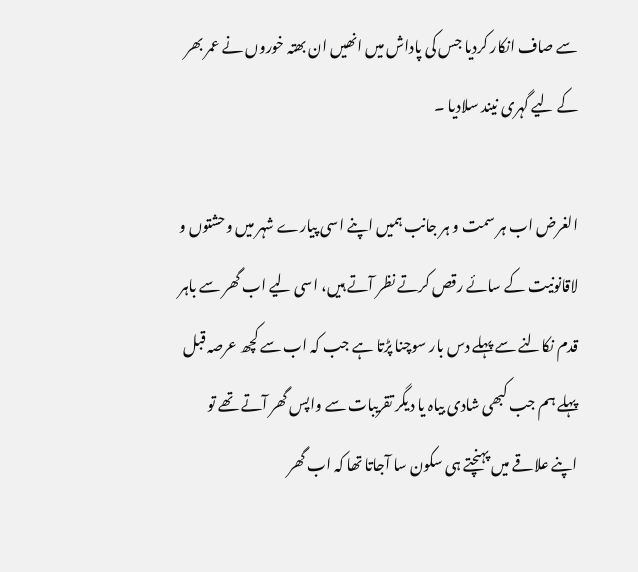سے صاف انکار کردیا جس کی پاداش میں انھیں ان بھتہ خوروں نے عمر بھر کے لیے گہری نیند سلادیا ۔

الغرض اب ہر سمت و ہر جانب ہمیں اپنے اسی پیارے شہر میں وحشتوں و لاقانونیت کے سائے رقص کرتے نظر آتے ہیں، اسی لیے اب گھر سے باہر قدم نکالنے سے پہلے دس بار سوچنا پڑتا ہے جب کہ اب سے کچھ عرصہ قبل پہلے ہم جب کبھی شادی بیاہ یا دیگر تقریبات سے واپس گھر آتے تھے تو اپنے علاقے میں پہنچتے ہی سکون سا آجاتا تھا کہ اب گھر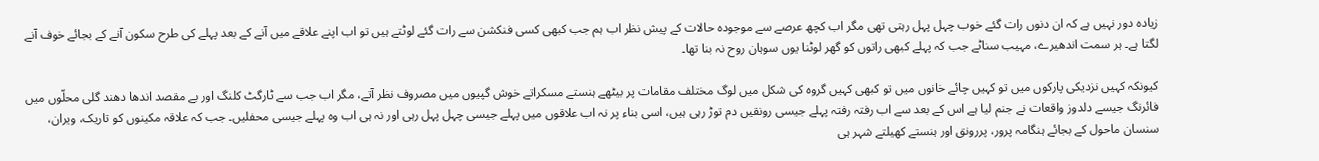زیادہ دور نہیں ہے کہ ان دنوں رات گئے خوب چہل پہل رہتی تھی مگر اب کچھ عرصے سے موجودہ حالات کے پیش نظر اب ہم جب کبھی کسی فنکشن سے رات گئے لوٹتے ہیں تو اب اپنے علاقے میں آنے کے بعد پہلے کی طرح سکون آنے کے بجائے خوف آنے لگتا ہے۔ ہر سمت اندھیرے، مہیب سناٹے جب کہ پہلے کبھی راتوں کو گھر لوٹنا یوں سوہان روح نہ بنا تھا۔

کیونکہ کہیں نزدیکی پارکوں میں تو کہیں چائے خانوں میں تو کبھی کہیں گروہ کی شکل میں لوگ مختلف مقامات پر بیٹھے ہنستے مسکراتے خوش گپیوں میں مصروف نظر آتے، مگر اب جب سے ٹارگٹ کلنگ اور بے مقصد اندھا دھند گلی محلّوں میں فائرنگ جیسے دلدوز واقعات نے جنم لیا ہے اس کے بعد سے اب رفتہ رفتہ پہلے جیسی رونقیں دم توڑ رہی ہیں، اسی بناء پر نہ اب علاقوں میں پہلے جیسی چہل پہل رہی اور نہ ہی اب وہ پہلے جیسی محفلیں۔ جب کہ علاقہ مکینوں کو تاریک، ویران، سنسان ماحول کے بجائے ہنگامہ پرور، پررونق اور ہنستے کھیلتے شہر ہی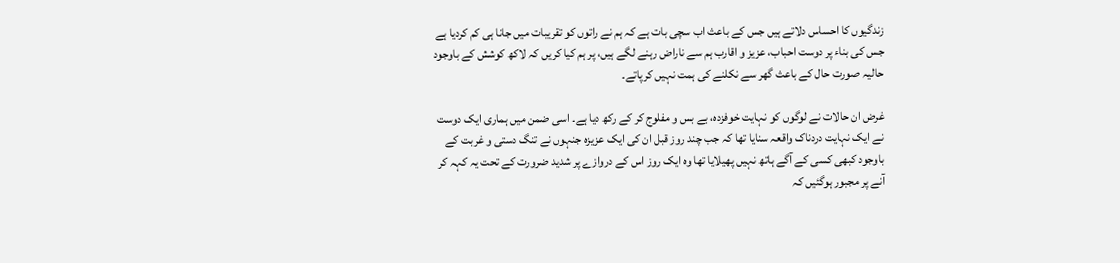زندگیوں کا احساس دلاتے ہیں جس کے باعث اب سچی بات ہے کہ ہم نے راتوں کو تقریبات میں جانا ہی کم کردیا ہے جس کی بناء پر دوست احباب، عزیز و اقارب ہم سے ناراض رہنے لگے ہیں، پر ہم کیا کریں کہ لاکھ کوشش کے باوجود حالیہ صورت حال کے باعث گھر سے نکلنے کی ہمت نہیں کرپاتے۔

غرض ان حالات نے لوگوں کو نہایت خوفزدہ، بے بس و مفلوج کر کے رکھ دیا ہے۔ اسی ضمن میں ہماری ایک دوست نے ایک نہایت دردناک واقعہ سنایا تھا کہ جب چند روز قبل ان کی ایک عزیزہ جنہوں نے تنگ دستی و غربت کے باوجود کبھی کسی کے آگے ہاتھ نہیں پھیلایا تھا وہ ایک روز اس کے دروازے پر شدید ضرورت کے تحت یہ کہہ کر آنے پر مجبور ہوگئیں کہ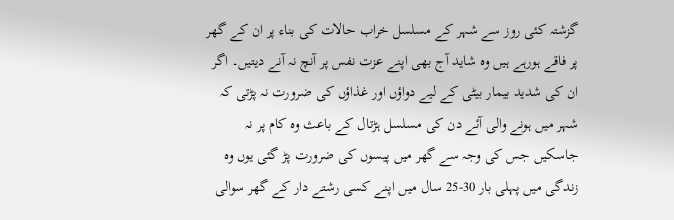گزشتہ کئی روز سے شہر کے مسلسل خراب حالات کی بناء پر ان کے گھر پر فاقے ہورہے ہیں وہ شاید آج بھی اپنے عزت نفس پر آنچ نہ آنے دیتیں۔ اگر ان کی شدید بیمار بیٹی کے لیے دواؤں اور غذاؤں کی ضرورت نہ پڑتی کہ شہر میں ہونے والی آئے دن کی مسلسل ہڑتال کے باعث وہ کام پر نہ جاسکیں جس کی وجہ سے گھر میں پیسوں کی ضرورت پڑ گئی یوں وہ زندگی میں پہلی بار 30-25 سال میں اپنے کسی رشتے دار کے گھر سوالی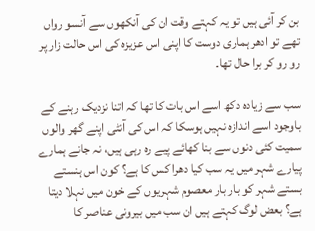بن کر آئی ہیں تو یہ کہتے وقت ان کی آنکھوں سے آنسو رواں تھے تو ادھر ہماری دوست کا اپنی اس عزیزہ کی اس حالت زار پر رو رو کر برا حال تھا۔

سب سے زیادہ دکھ اسے اس بات کا تھا کہ اتنا نزدیک رہنے کے باوجود اسے اندازہ نہیں ہوسکا کہ اس کی آنٹی اپنے گھر والوں سمیت کئی دنوں سے بنا کھائے پیے رہ رہی ہیں، نہ جانے ہمارے پیارے شہر میں یہ سب کیا دھرا کس کا ہے؟ کون اس ہنستے بستے شہر کو بار بار معصوم شہریوں کے خون میں نہلا دیتا ہے؟ بعض لوگ کہتے ہیں ان سب میں بیرونی عناصر کا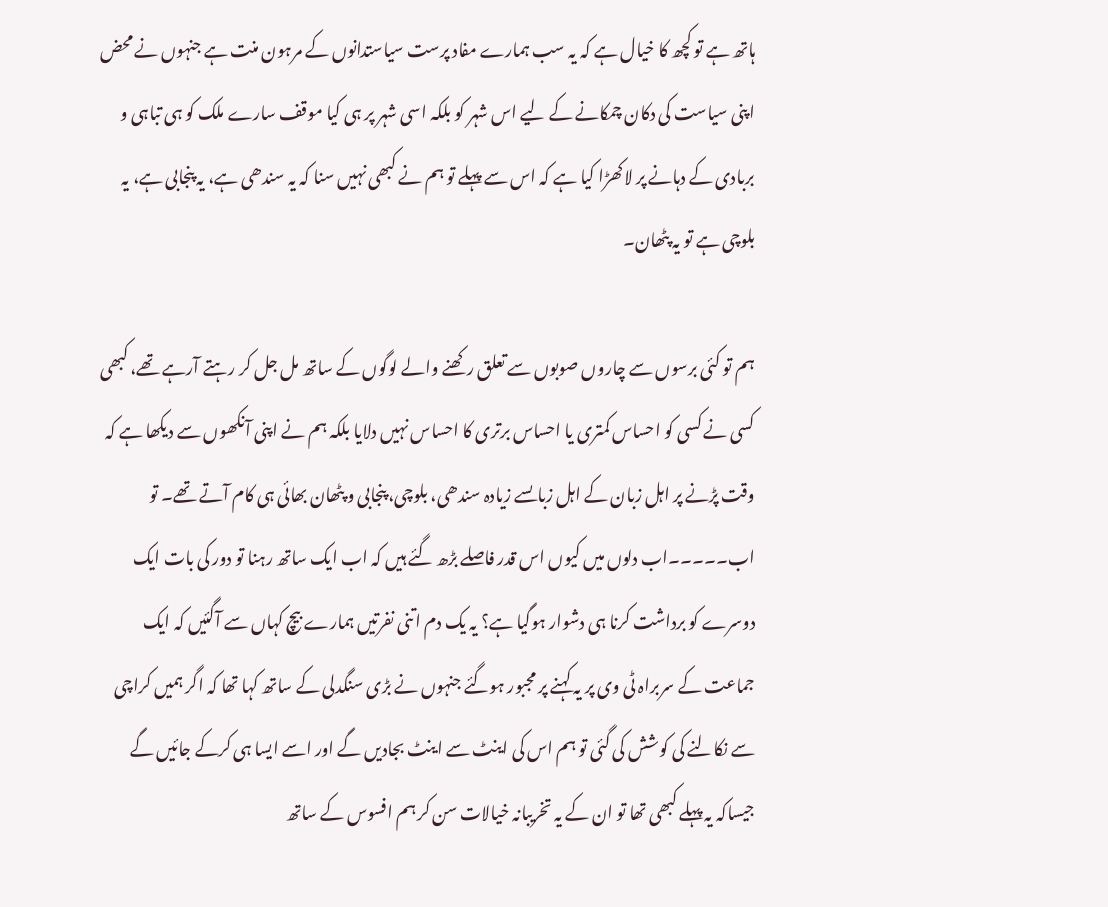ہاتھ ہے تو کچھ کا خیال ہے کہ یہ سب ہمارے مفاد پرست سیاستدانوں کے مرہون منت ہے جنہوں نے محض اپنی سیاست کی دکان چمکانے کے لیے اس شہر کو بلکہ اسی شہر پر ہی کیا موقف سارے ملک کو ہی تباہی و بربادی کے دہانے پر لاکھڑا کیا ہے کہ اس سے پہلے تو ہم نے کبھی نہیں سنا کہ یہ سندھی ہے، یہ پنجابی ہے، یہ بلوچی ہے تو یہ پٹھان۔

ہم تو کئی برسوں سے چاروں صوبوں سے تعلق رکھنے والے لوگوں کے ساتھ مل جل کر رہتے آرہے تھے، کبھی کسی نے کسی کو احساس کمتری یا احساس برتری کا احساس نہیں دلایا بلکہ ہم نے اپنی آنکھوں سے دیکھا ہے کہ وقت پڑنے پر اہل زبان کے اہل زباںسے زیادہ سندھی، بلوچی، پنجابی و پٹھان بھائی ہی کام آتے تھے۔ تو اب۔۔۔۔۔اب دلوں میں کیوں اس قدر فاصلے بڑھ گئے ہیں کہ اب ایک ساتھ رہنا تو دور کی بات ایک دوسرے کو برداشت کرنا ہی دشوار ہوگیا ہے؟ یہ یک دم اتنی نفرتیں ہمارے بیچ کہاں سے آگئیں کہ ایک جماعت کے سربراہ ٹی وی پر یہ کہنے پر مجبور ہوگئے جنہوں نے بڑی سنگدلی کے ساتھ کہا تھا کہ اگر ہمیں کراچی سے نکالنے کی کوشش کی گئی تو ہم اس کی اینٹ سے اینٹ بجادیں گے اور اسے ایسا ہی کرکے جائیں گے جیساکہ یہ پہلے کبھی تھا تو ان کے یہ تخریبانہ خیالات سن کر ہم افسوس کے ساتھ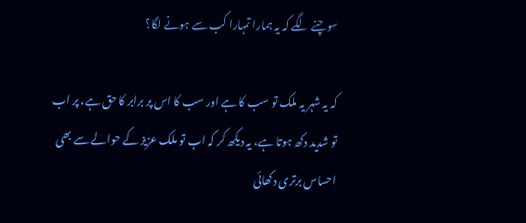سوچنے لگے کہ یہ ہمارا تمہارا کب سے ہونے لگا؟

کہ یہ شہر یہ ملک تو سب کا ہے اور سب کا اس پر برابر کا حق ہے، پر اب تو شدید دکھ ہوتا ہے، یہ دیکھ کر کہ اب تو ملک عزیز کے حوالے سے بھی احساس برتری دکھائی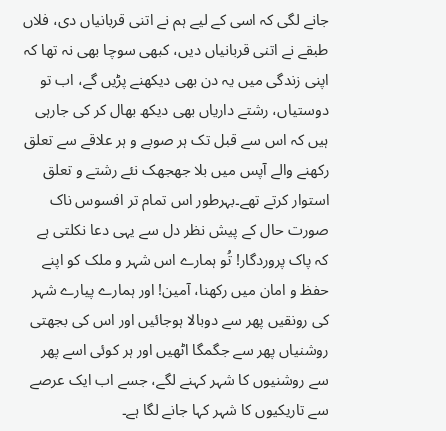جانے لگی کہ اسی کے لیے ہم نے اتنی قربانیاں دی، فلاں طبقے نے اتنی قربانیاں دیں، کبھی سوچا بھی نہ تھا کہ اپنی زندگی میں یہ دن بھی دیکھنے پڑیں گے، اب تو دوستیاں، رشتے داریاں بھی دیکھ بھال کر کی جارہی ہیں کہ اس سے قبل تک ہر صوبے و ہر علاقے سے تعلق رکھنے والے آپس میں بلا جھجھک نئے رشتے و تعلق استوار کرتے تھے۔بہرطور اس تمام تر افسوس ناک صورت حال کے پیش نظر دل سے یہی دعا نکلتی ہے کہ پاک پروردگار! تُو ہمارے اس شہر و ملک کو اپنے حفظ و امان میں رکھنا، آمین! اور ہمارے پیارے شہر کی رونقیں پھر سے دوبالا ہوجائیں اور اس کی بجھتی روشنیاں پھر سے جگمگا اٹھیں اور ہر کوئی اسے پھر سے روشنیوں کا شہر کہنے لگے، جسے اب ایک عرصے سے تاریکیوں کا شہر کہا جانے لگا ہے۔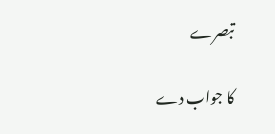تبصرے

کا جواب دے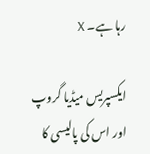رہا ہے۔ X

ایکسپریس میڈیا گروپ اور اس کی پالیسی کا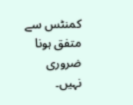کمنٹس سے متفق ہونا ضروری نہیں۔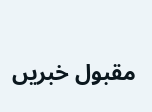مقبول خبریں